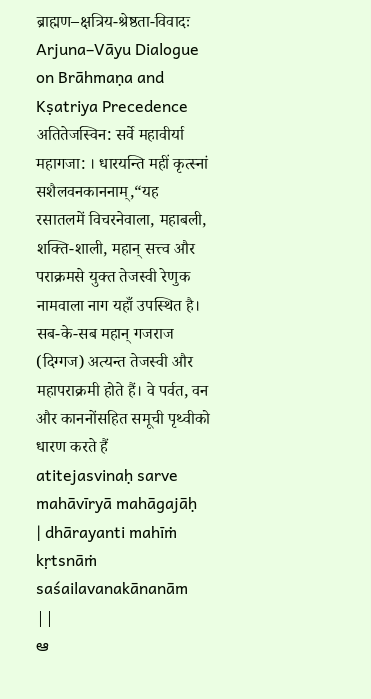ब्राह्मण–क्षत्रिय-श्रेष्ठता-विवादः
Arjuna–Vāyu Dialogue on Brāhmaṇa and Kṣatriya Precedence
अतितेजस्विन: सर्वे महावीर्या महागजा: । धारयन्ति महीं कृत्स्नां सशैलवनकाननाम्,“यह रसातलमें विचरनेवाला, महाबली, शक्ति-शाली, महान् सत्त्व और पराक्रमसे युक्त तेजस्वी रेणुक नामवाला नाग यहाँ उपस्थित है। सब-के-सब महान् गजराज (दिग्गज) अत्यन्त तेजस्वी और महापराक्रमी होते हैं। वे पर्वत, वन और काननोंसहित समूची पृथ्वीको धारण करते हैं
atitejasvinaḥ sarve mahāvīryā mahāgajāḥ | dhārayanti mahīṁ kṛtsnāṁ saśailavanakānanām ||
ఆ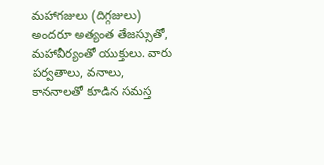మహాగజులు (దిగ్గజులు) అందరూ అత్యంత తేజస్సుతో, మహావీర్యంతో యుక్తులు. వారు పర్వతాలు, వనాలు, కాననాలతో కూడిన సమస్త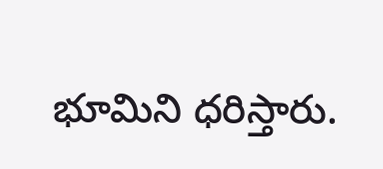భూమిని ధరిస్తారు.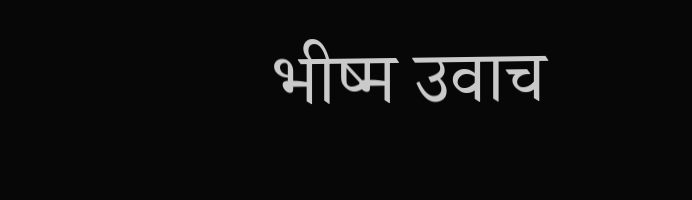भीष्म उवाच